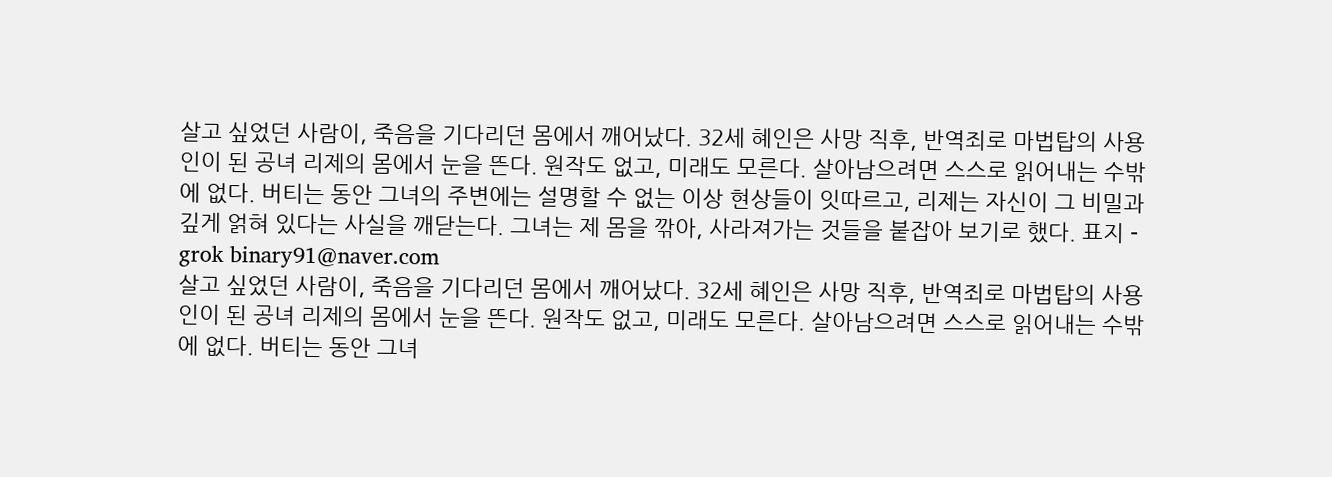살고 싶었던 사람이, 죽음을 기다리던 몸에서 깨어났다. 32세 혜인은 사망 직후, 반역죄로 마법탑의 사용인이 된 공녀 리제의 몸에서 눈을 뜬다. 원작도 없고, 미래도 모른다. 살아남으려면 스스로 읽어내는 수밖에 없다. 버티는 동안 그녀의 주변에는 설명할 수 없는 이상 현상들이 잇따르고, 리제는 자신이 그 비밀과 깊게 얽혀 있다는 사실을 깨닫는다. 그녀는 제 몸을 깎아, 사라져가는 것들을 붙잡아 보기로 했다. 표지 - grok binary91@naver.com
살고 싶었던 사람이, 죽음을 기다리던 몸에서 깨어났다. 32세 혜인은 사망 직후, 반역죄로 마법탑의 사용인이 된 공녀 리제의 몸에서 눈을 뜬다. 원작도 없고, 미래도 모른다. 살아남으려면 스스로 읽어내는 수밖에 없다. 버티는 동안 그녀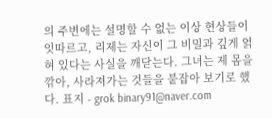의 주변에는 설명할 수 없는 이상 현상들이 잇따르고, 리제는 자신이 그 비밀과 깊게 얽혀 있다는 사실을 깨닫는다. 그녀는 제 몸을 깎아, 사라져가는 것들을 붙잡아 보기로 했다. 표지 - grok binary91@naver.com